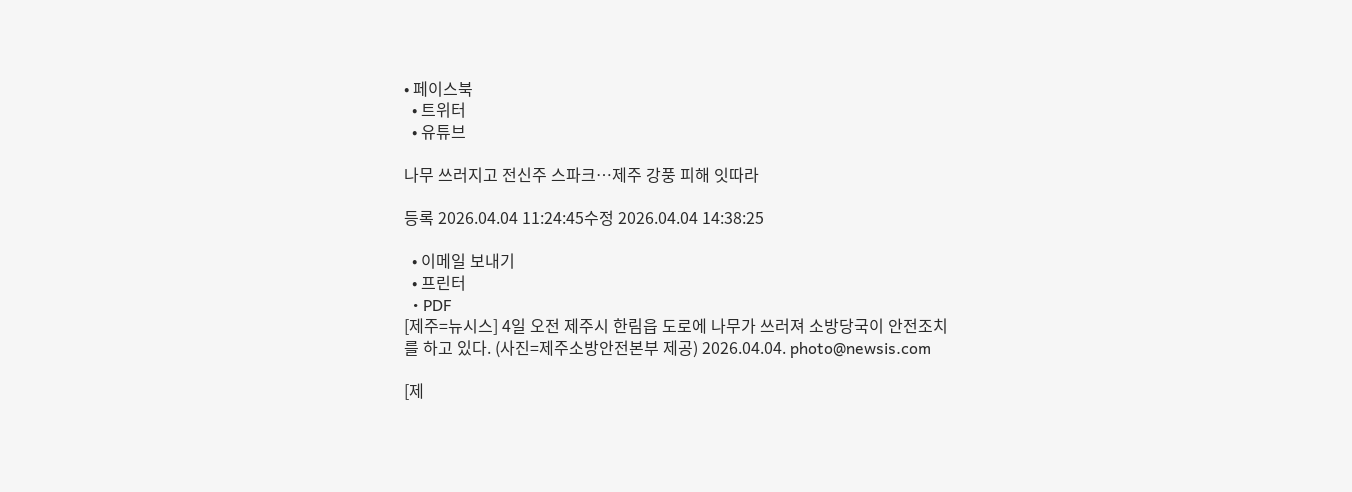• 페이스북
  • 트위터
  • 유튜브

나무 쓰러지고 전신주 스파크…제주 강풍 피해 잇따라

등록 2026.04.04 11:24:45수정 2026.04.04 14:38:25

  • 이메일 보내기
  • 프린터
  • PDF
[제주=뉴시스] 4일 오전 제주시 한림읍 도로에 나무가 쓰러져 소방당국이 안전조치를 하고 있다. (사진=제주소방안전본부 제공) 2026.04.04. photo@newsis.com

[제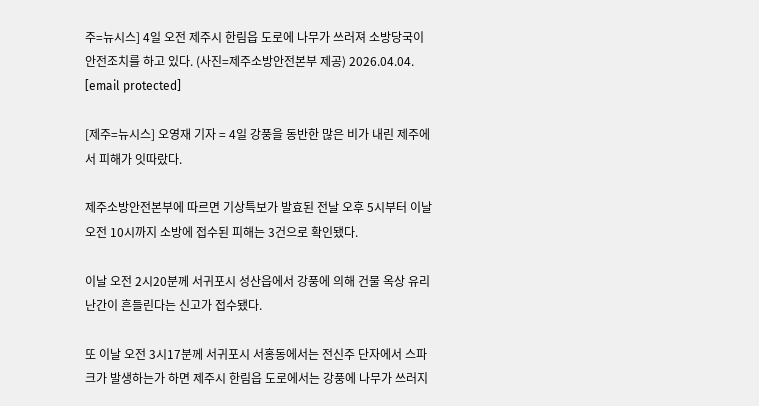주=뉴시스] 4일 오전 제주시 한림읍 도로에 나무가 쓰러져 소방당국이 안전조치를 하고 있다. (사진=제주소방안전본부 제공) 2026.04.04. [email protected]

[제주=뉴시스] 오영재 기자 = 4일 강풍을 동반한 많은 비가 내린 제주에서 피해가 잇따랐다.

제주소방안전본부에 따르면 기상특보가 발효된 전날 오후 5시부터 이날 오전 10시까지 소방에 접수된 피해는 3건으로 확인됐다.

이날 오전 2시20분께 서귀포시 성산읍에서 강풍에 의해 건물 옥상 유리 난간이 흔들린다는 신고가 접수됐다.

또 이날 오전 3시17분께 서귀포시 서홍동에서는 전신주 단자에서 스파크가 발생하는가 하면 제주시 한림읍 도로에서는 강풍에 나무가 쓰러지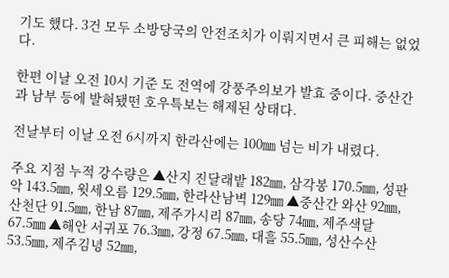기도 했다. 3건 모두 소방당국의 안전조치가 이뤄지면서 큰 피해는 없었다.

한편 이날 오전 10시 기준 도 전역에 강풍주의보가 발효 중이다. 중산간과 남부 등에 발혀됐떤 호우특보는 해제된 상태다.

전날부터 이날 오전 6시까지 한라산에는 100㎜ 넘는 비가 내렸다.

주요 지점 누적 강수량은 ▲산지 진달래밭 182㎜, 삼각봉 170.5㎜, 성판악 143.5㎜, 윗세오름 129.5㎜, 한라산남벽 129㎜ ▲중산간 와산 92㎜, 산천단 91.5㎜, 한남 87㎜, 제주가시리 87㎜, 송당 74㎜, 제주색달 67.5㎜ ▲해안 서귀포 76.3㎜, 강정 67.5㎜, 대흘 55.5㎜, 성산수산 53.5㎜, 제주김녕 52㎜,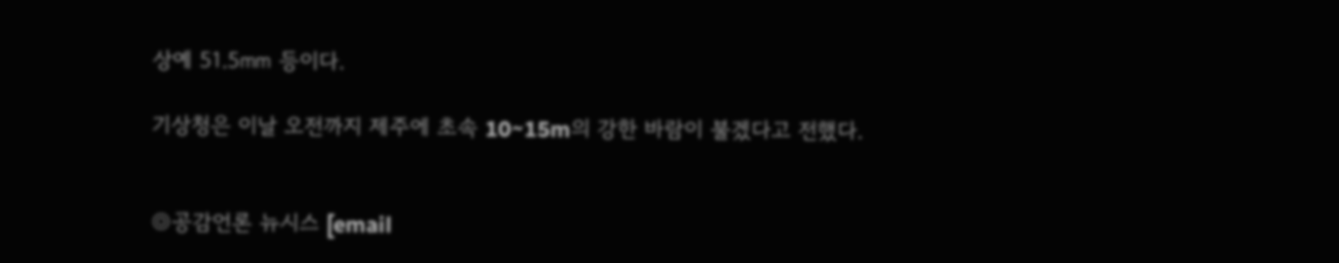상예 51.5㎜ 등이다.

기상청은 이날 오전까지 제주에 초속 10~15m의 강한 바람이 불겠다고 전했다.


◎공감언론 뉴시스 [email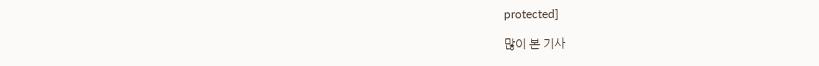protected]

많이 본 기사